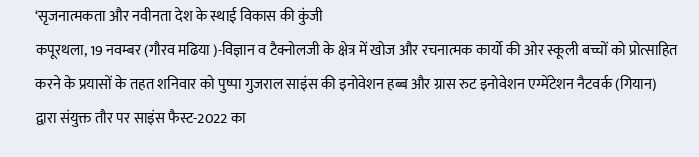‘सृजनात्मकता और नवीनता देश के स्थाई विकास की कुंजी
कपूरथला, 19 नवम्बर (गौरव मढिया )-विज्ञान व टैक्नोलजी के क्षेत्र में खोज और रचनात्मक कार्यो की ओर स्कूली बच्चों को प्रोत्साहित करने के प्रयासों के तहत शनिवार को पुष्पा गुजराल साइंस की इनोवेशन हब्ब और ग्रास रुट इनोवेशन एग्मेंटेशन नैटवर्क (गियान) द्वारा संयुक्त तौर पर साइंस फैस्ट-2022 का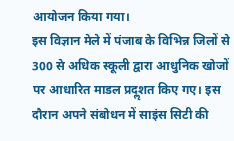आयोजन किया गया।
इस विज्ञान मेले में पंजाब के विभिन्न जिलों से 300 से अधिक स्कूली द्वारा आधुनिक खोजों पर आधारित माडल प्रदॢशत किए गए। इस दौरान अपने संबोधन में साइंस सिटी की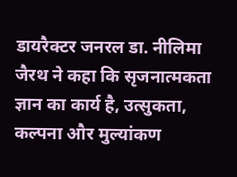डायरैक्टर जनरल डा. नीलिमा जैरथ ने कहा कि सृजनात्मकता ज्ञान का कार्य है, उत्सुकता, कल्पना और मुल्यांकण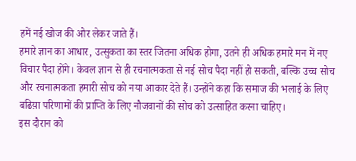हमें नई खोज की ओर लेकर जाते हैं।
हमारे ज्ञान का आधार, उत्सुकता का स्तर जितना अधिक होगा, उतने ही अधिक हमारे मन में नए विचार पैदा होंगे। केवल ज्ञान से ही रचनात्मकता से नई सोच पैदा नहीं हो सकती, बल्कि उच्च सोच और रचनात्मकता हमारी सोच को नया आकार देते हैं। उन्होंने कहा कि समाज की भलाई के लिए बढिय़ा परिणामों की प्राप्ति के लिए नौजवानों की सोच को उत्साहित करना चाहिए।
इस दौरान को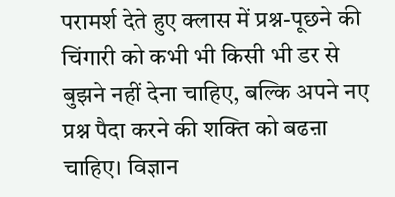परामर्श देते हुए क्लास में प्रश्न-पूछने की चिंगारी को कभी भी किसी भी डर से बुझने नहीं देना चाहिए, बल्कि अपने नए प्रश्न पैदा करने की शक्ति को बढऩा चाहिए। विज्ञान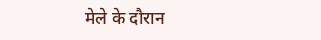मेले के दौरान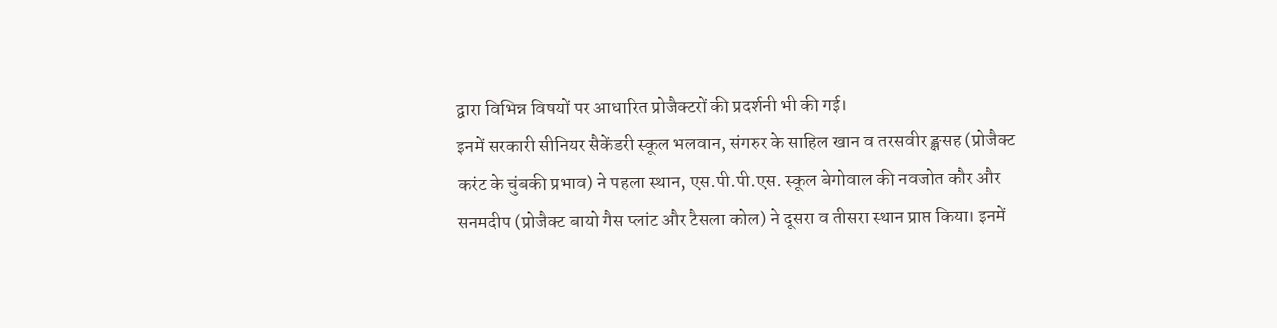द्वारा विभिन्न विषयों पर आधारित प्रोजैक्टरों की प्रदर्शनी भी की गई।
इनमें सरकारी सीनियर सैकेंडरी स्कूल भलवान, संगरुर के साहिल खान व तरसवीर ङ्क्षसह (प्रोजैक्ट करंट के चुंबकी प्रभाव) ने पहला स्थान, एस.पी.पी.एस. स्कूल बेगोवाल की नवजोत कौर और सनमदीप (प्रोजैक्ट बायो गैस प्लांट और टैसला कोल) ने दूसरा व तीसरा स्थान प्राप्त किया। इनमें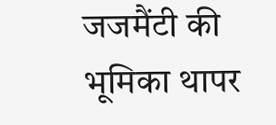जजमैंटी की भूमिका थापर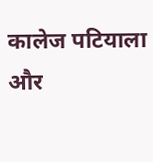कालेज पटियाला और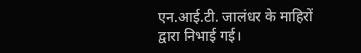एन.आई.टी. जालंधर के माहिरों द्वारा निभाई गई।